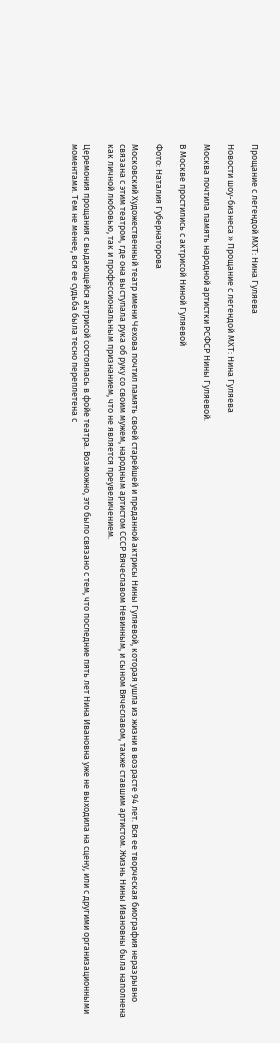Прощание с легендой МХТ: Нина Гуляева

Новости шоу-бизнеса » Прощание с легендой МХТ: Нина Гуляева

Москва почтила память народной артистки РСФСР Нины Гуляевой.

В Москве простились с актрисой Ниной Гуляевой

Фото: Наталия Губернаторова

Московский Художественный театр имени Чехова почтил память своей старейшей и преданной актрисы Нины Гуляевой, которая ушла из жизни в возрасте 94 лет. Вся ее творческая биография неразрывно связана с этим театром, где она выступала рука об руку со своим мужем, народным артистом СССР Вячеславом Невинным, и сыном Вячеславом, также ставшим артистом. Жизнь Нины Ивановны была наполнена как личной любовью, так и профессиональным признанием, что не является преувеличением.

Церемония прощания с выдающейся актрисой состоялась в фойе театра. Возможно, это было связано с тем, что последние пять лет Нина Ивановна уже не выходила на сцену, или с другими организационными моментами. Тем не менее, вся ее судьба была тесно переплетена с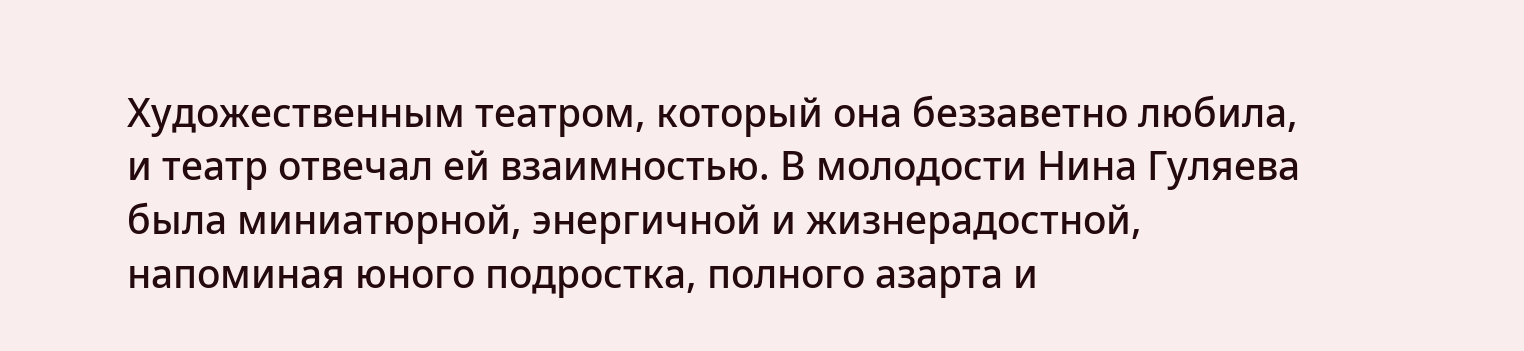Художественным театром, который она беззаветно любила, и театр отвечал ей взаимностью. В молодости Нина Гуляева была миниатюрной, энергичной и жизнерадостной, напоминая юного подростка, полного азарта и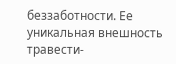беззаботности. Ее уникальная внешность травести-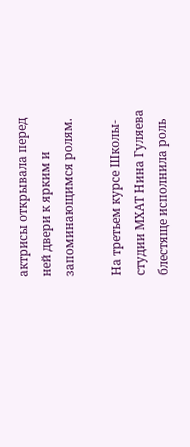актрисы открывала перед ней двери к ярким и запоминающимся ролям.

На третьем курсе Школы-студии МХАТ Нина Гуляева блестяще исполнила роль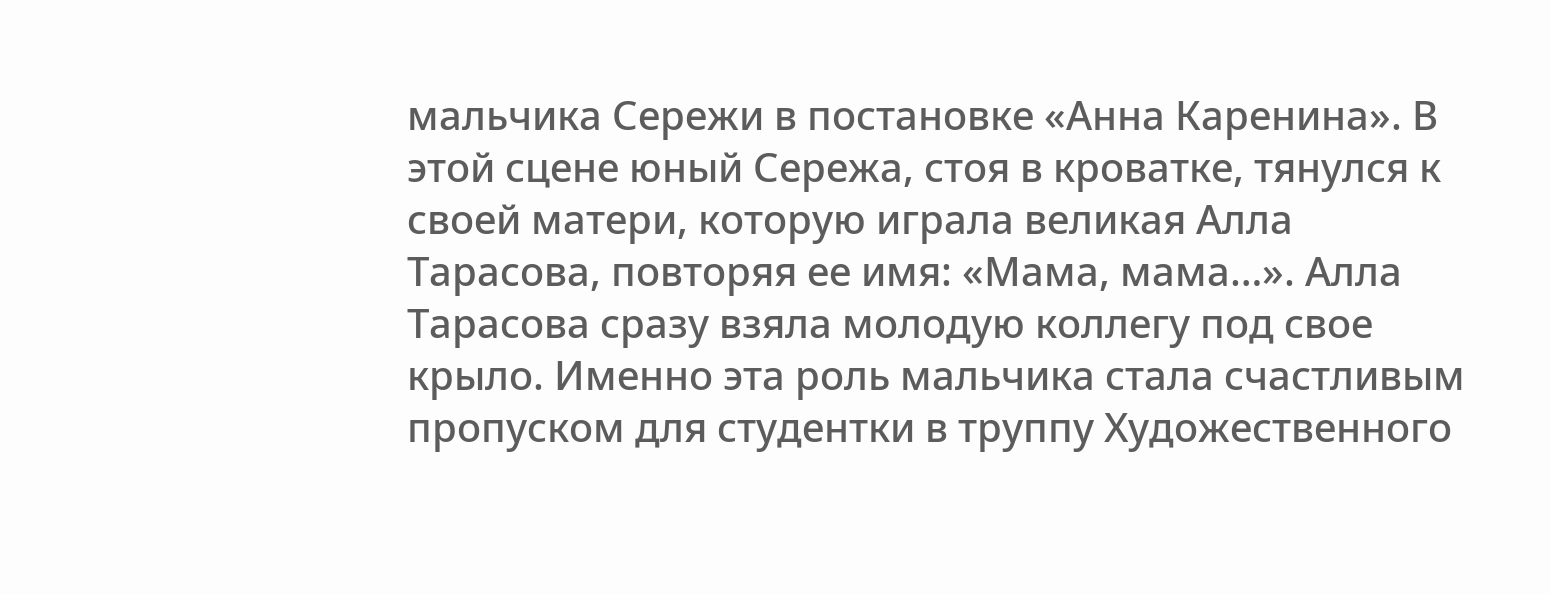мальчика Сережи в постановке «Анна Каренина». В этой сцене юный Сережа, стоя в кроватке, тянулся к своей матери, которую играла великая Алла Тарасова, повторяя ее имя: «Мама, мама…». Алла Тарасова сразу взяла молодую коллегу под свое крыло. Именно эта роль мальчика стала счастливым пропуском для студентки в труппу Художественного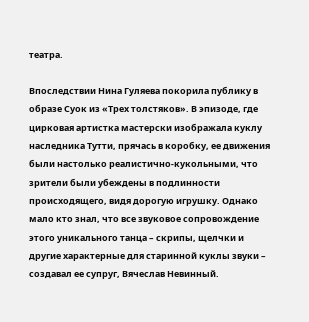театра.

Впоследствии Нина Гуляева покорила публику в образе Суок из «Трех толстяков». В эпизоде, где цирковая артистка мастерски изображала куклу наследника Тутти, прячась в коробку, ее движения были настолько реалистично-кукольными, что зрители были убеждены в подлинности происходящего, видя дорогую игрушку. Однако мало кто знал, что все звуковое сопровождение этого уникального танца – скрипы, щелчки и другие характерные для старинной куклы звуки – создавал ее супруг, Вячеслав Невинный.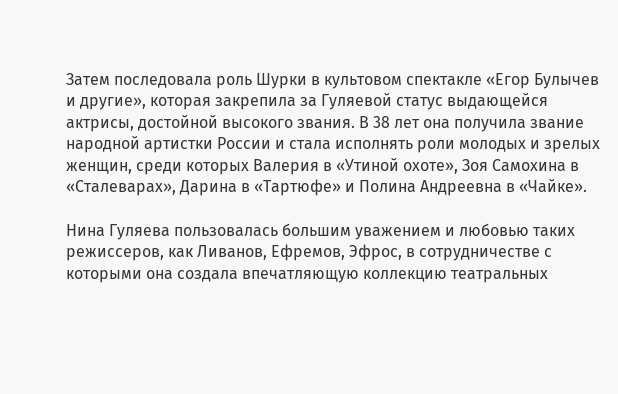Затем последовала роль Шурки в культовом спектакле «Егор Булычев и другие», которая закрепила за Гуляевой статус выдающейся актрисы, достойной высокого звания. В 38 лет она получила звание народной артистки России и стала исполнять роли молодых и зрелых женщин, среди которых Валерия в «Утиной охоте», Зоя Самохина в «Сталеварах», Дарина в «Тартюфе» и Полина Андреевна в «Чайке».

Нина Гуляева пользовалась большим уважением и любовью таких режиссеров, как Ливанов, Ефремов, Эфрос, в сотрудничестве с которыми она создала впечатляющую коллекцию театральных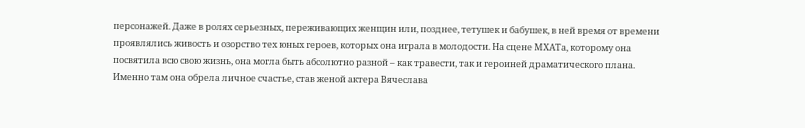персонажей. Даже в ролях серьезных, переживающих женщин или, позднее, тетушек и бабушек, в ней время от времени проявлялись живость и озорство тех юных героев, которых она играла в молодости. На сцене МХАТа, которому она посвятила всю свою жизнь, она могла быть абсолютно разной – как травести, так и героиней драматического плана. Именно там она обрела личное счастье, став женой актера Вячеслава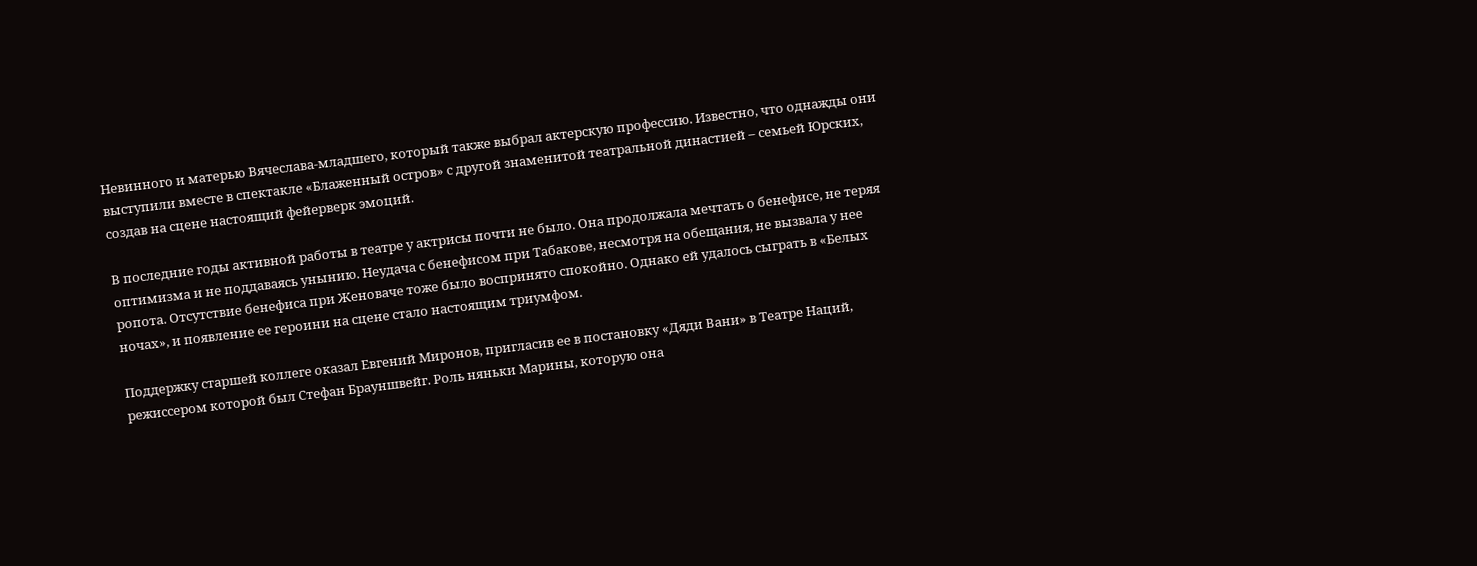Невинного и матерью Вячеслава-младшего, который также выбрал актерскую профессию. Известно, что однажды они выступили вместе в спектакле «Блаженный остров» с другой знаменитой театральной династией – семьей Юрских, создав на сцене настоящий фейерверк эмоций.

В последние годы активной работы в театре у актрисы почти не было. Она продолжала мечтать о бенефисе, не теряя оптимизма и не поддаваясь унынию. Неудача с бенефисом при Табакове, несмотря на обещания, не вызвала у нее ропота. Отсутствие бенефиса при Женоваче тоже было воспринято спокойно. Однако ей удалось сыграть в «Белых ночах», и появление ее героини на сцене стало настоящим триумфом.

Поддержку старшей коллеге оказал Евгений Миронов, пригласив ее в постановку «Дяди Вани» в Театре Наций, режиссером которой был Стефан Брауншвейг. Роль няньки Марины, которую она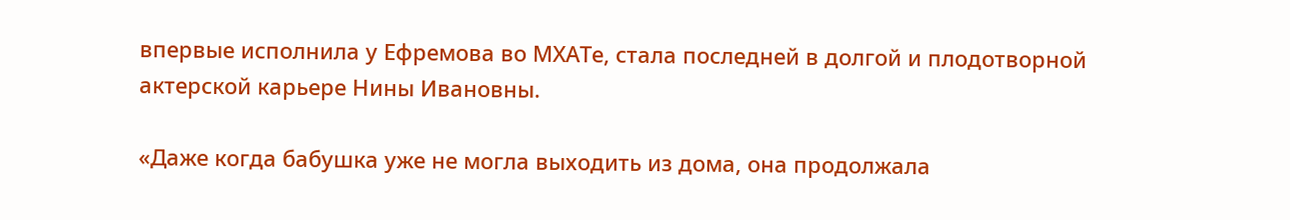впервые исполнила у Ефремова во МХАТе, стала последней в долгой и плодотворной актерской карьере Нины Ивановны.

«Даже когда бабушка уже не могла выходить из дома, она продолжала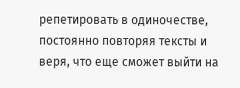репетировать в одиночестве, постоянно повторяя тексты и веря, что еще сможет выйти на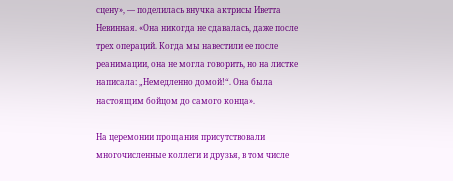сцену», — поделилась внучка актрисы Иветта Невинная. «Она никогда не сдавалась, даже после трех операций. Когда мы навестили ее после реанимации, она не могла говорить, но на листке написала: „Немедленно домой!“. Она была настоящим бойцом до самого конца».

На церемонии прощания присутствовали многочисленные коллеги и друзья, в том числе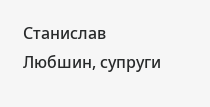Станислав Любшин, супруги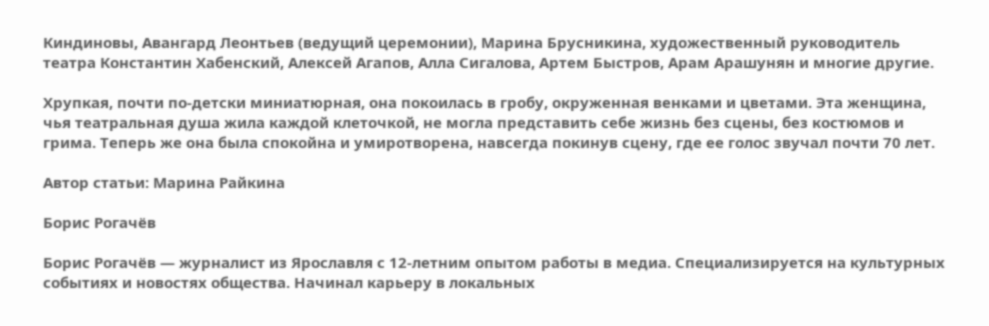Киндиновы, Авангард Леонтьев (ведущий церемонии), Марина Брусникина, художественный руководитель театра Константин Хабенский, Алексей Агапов, Алла Сигалова, Артем Быстров, Арам Арашунян и многие другие.

Хрупкая, почти по-детски миниатюрная, она покоилась в гробу, окруженная венками и цветами. Эта женщина, чья театральная душа жила каждой клеточкой, не могла представить себе жизнь без сцены, без костюмов и грима. Теперь же она была спокойна и умиротворена, навсегда покинув сцену, где ее голос звучал почти 70 лет.

Автор статьи: Марина Райкина

Борис Рогачёв

Борис Рогачёв — журналист из Ярославля с 12-летним опытом работы в медиа. Специализируется на культурных событиях и новостях общества. Начинал карьеру в локальных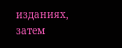изданиях, затем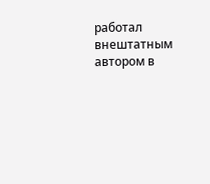работал внештатным автором в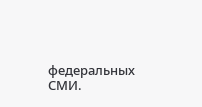федеральных СМИ.